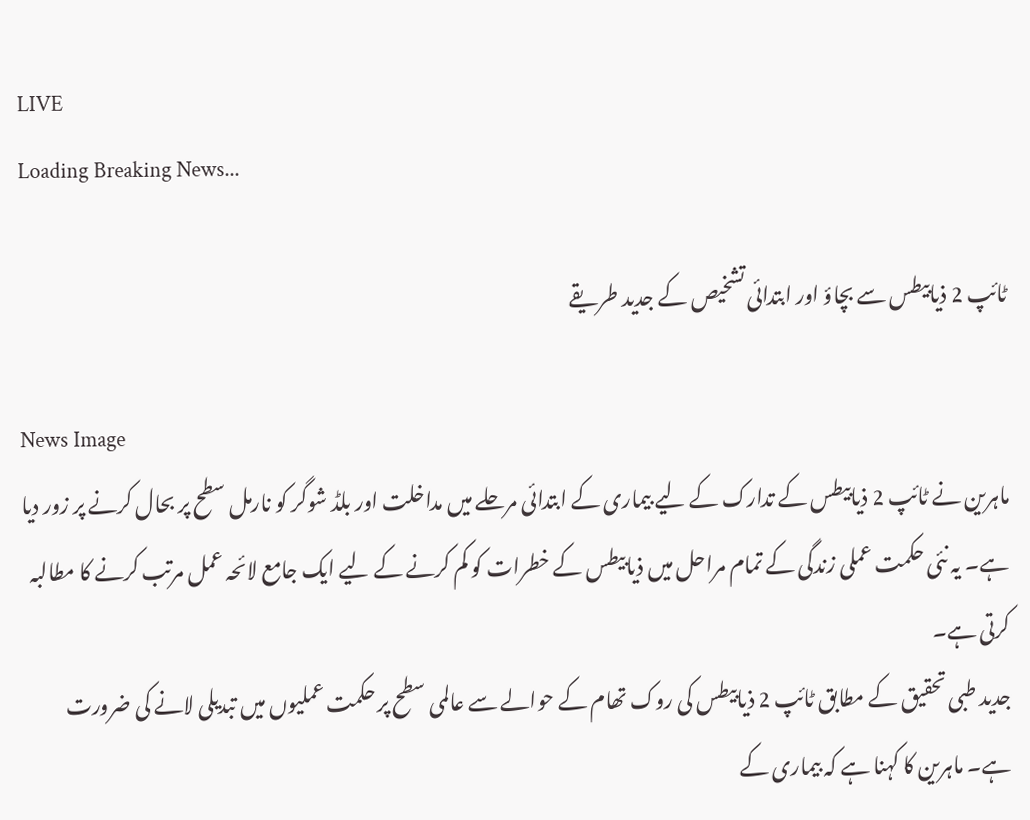LIVE
Loading Breaking News...

ٹائپ 2 ذیابیطس سے بچاؤ اور ابتدائی تشخیص کے جدید طریقے

News Image
ماہرین نے ٹائپ 2 ذیابیطس کے تدارک کے لیے بیماری کے ابتدائی مرحلے میں مداخلت اور بلڈ شوگر کو نارمل سطح پر بحال کرنے پر زور دیا ہے۔ یہ نئی حکمت عملی زندگی کے تمام مراحل میں ذیابیطس کے خطرات کو کم کرنے کے لیے ایک جامع لائحہ عمل مرتب کرنے کا مطالبہ کرتی ہے۔
جدید طبی تحقیق کے مطابق ٹائپ 2 ذیابیطس کی روک تھام کے حوالے سے عالمی سطح پر حکمت عملیوں میں تبدیلی لانے کی ضرورت ہے۔ ماہرین کا کہنا ہے کہ بیماری کے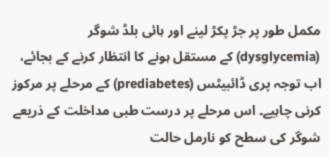مکمل طور پر جڑ پکڑ لینے اور ہائی بلڈ شوگر (dysglycemia) کے مستقل ہونے کا انتظار کرنے کے بجائے، اب توجہ پری ڈائبیٹس (prediabetes) کے مرحلے پر مرکوز کرنی چاہیے۔ اس مرحلے پر درست طبی مداخلت کے ذریعے شوگر کی سطح کو نارمل حالت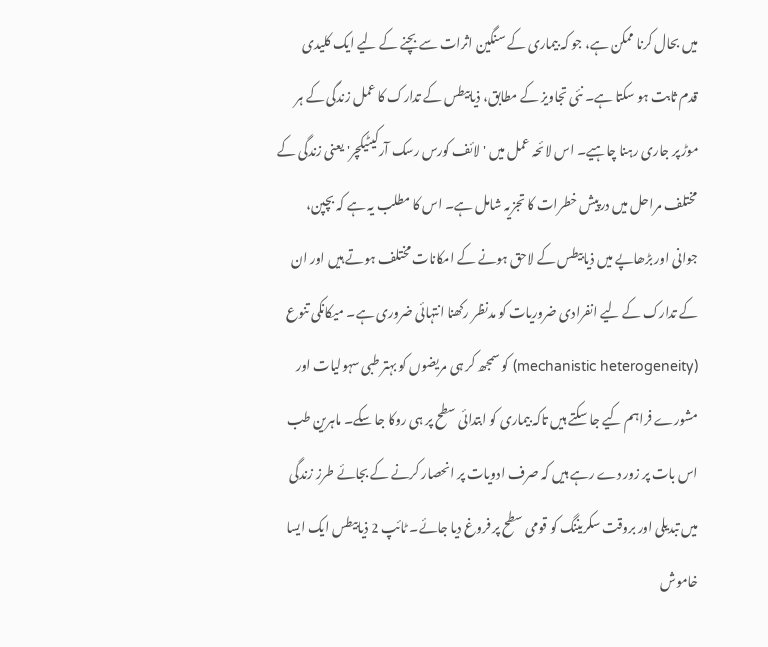میں بحال کرنا ممکن ہے، جو کہ بیماری کے سنگین اثرات سے بچنے کے لیے ایک کلیدی قدم ثابت ہو سکتا ہے۔ نئی تجاویز کے مطابق، ذیابیطس کے تدارک کا عمل زندگی کے ہر موڑ پر جاری رہنا چاہیے۔ اس لائحہ عمل میں 'لائف کورس رسک آرکیٹیکچر' یعنی زندگی کے مختلف مراحل میں درپیش خطرات کا تجزیہ شامل ہے۔ اس کا مطلب یہ ہے کہ بچپن، جوانی اور بڑھاپے میں ذیابیطس کے لاحق ہونے کے امکانات مختلف ہوتے ہیں اور ان کے تدارک کے لیے انفرادی ضروریات کو مدنظر رکھنا انتہائی ضروری ہے۔ میکانکی تنوع (mechanistic heterogeneity) کو سمجھ کر ہی مریضوں کو بہتر طبی سہولیات اور مشورے فراہم کیے جا سکتے ہیں تاکہ بیماری کو ابتدائی سطح پر ہی روکا جا سکے۔ ماہرین طب اس بات پر زور دے رہے ہیں کہ صرف ادویات پر انحصار کرنے کے بجائے طرز زندگی میں تبدیلی اور بروقت سکریننگ کو قومی سطح پر فروغ دیا جائے۔ ٹائپ 2 ذیابیطس ایک ایسا خاموش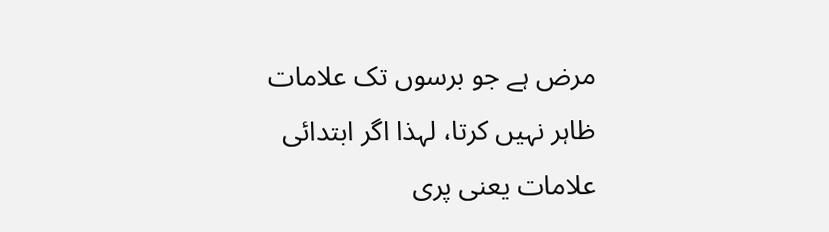مرض ہے جو برسوں تک علامات ظاہر نہیں کرتا، لہذا اگر ابتدائی علامات یعنی پری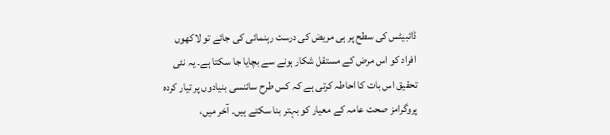ڈائبیٹس کی سطح پر ہی مریض کی درست رہنمائی کی جائے تو لاکھوں افراد کو اس مرض کے مستقل شکار ہونے سے بچایا جا سکتا ہے۔ یہ نئی تحقیق اس بات کا احاطہ کرتی ہے کہ کس طرح سائنسی بنیادوں پر تیار کردہ پروگرامز صحت عامہ کے معیار کو بہتر بنا سکتے ہیں۔ آخر میں،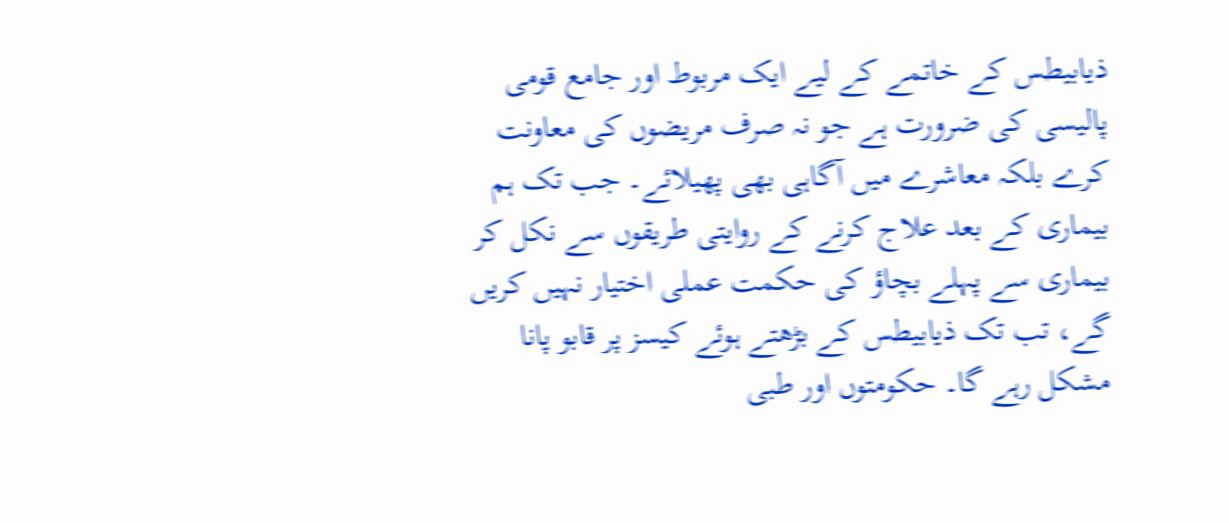ذیابیطس کے خاتمے کے لیے ایک مربوط اور جامع قومی پالیسی کی ضرورت ہے جو نہ صرف مریضوں کی معاونت کرے بلکہ معاشرے میں آگاہی بھی پھیلائے۔ جب تک ہم بیماری کے بعد علاج کرنے کے روایتی طریقوں سے نکل کر بیماری سے پہلے بچاؤ کی حکمت عملی اختیار نہیں کریں گے، تب تک ذیابیطس کے بڑھتے ہوئے کیسز پر قابو پانا مشکل رہے گا۔ حکومتوں اور طبی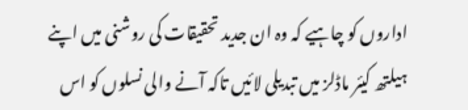اداروں کو چاہیے کہ وہ ان جدید تحقیقات کی روشنی میں اپنے ہیلتھ کیئر ماڈلز میں تبدیلی لائیں تاکہ آنے والی نسلوں کو اس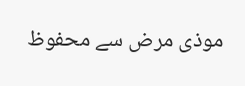موذی مرض سے محفوظ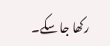رکھا جا سکے۔